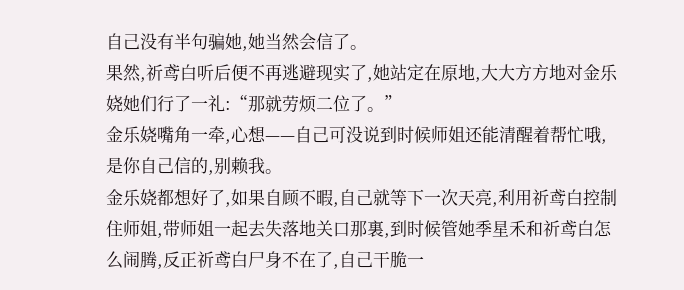自己没有半句骗她,她当然会信了。
果然,祈鸢白听后便不再逃避现实了,她站定在原地,大大方方地对金乐娆她们行了一礼:“那就劳烦二位了。”
金乐娆嘴角一牵,心想——自己可没说到时候师姐还能清醒着帮忙哦,是你自己信的,别赖我。
金乐娆都想好了,如果自顾不暇,自己就等下一次天亮,利用祈鸢白控制住师姐,带师姐一起去失落地关口那裏,到时候管她季星禾和祈鸢白怎么闹腾,反正祈鸢白尸身不在了,自己干脆一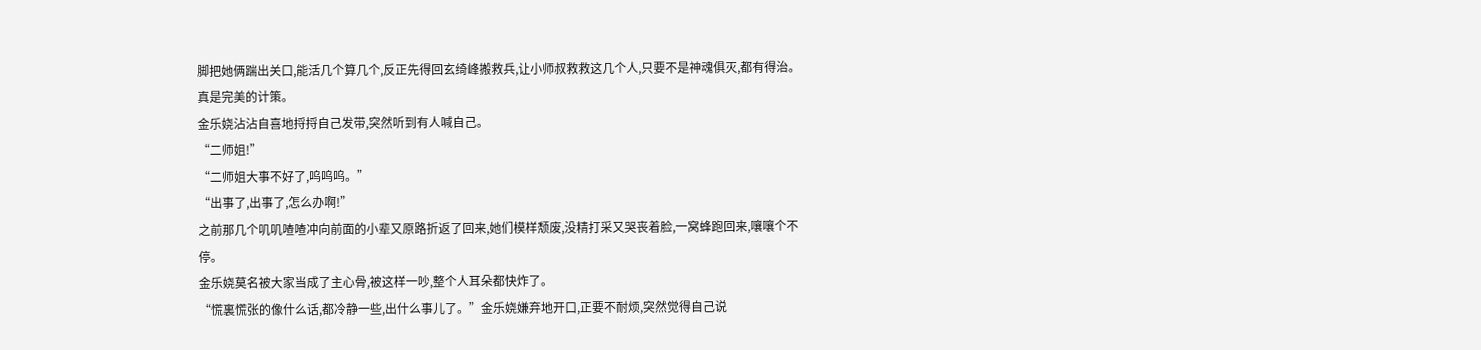脚把她俩踹出关口,能活几个算几个,反正先得回玄绮峰搬救兵,让小师叔救救这几个人,只要不是神魂俱灭,都有得治。
真是完美的计策。
金乐娆沾沾自喜地捋捋自己发带,突然听到有人喊自己。
“二师姐!”
“二师姐大事不好了,呜呜呜。”
“出事了,出事了,怎么办啊!”
之前那几个叽叽喳喳冲向前面的小辈又原路折返了回来,她们模样颓废,没精打采又哭丧着脸,一窝蜂跑回来,嚷嚷个不停。
金乐娆莫名被大家当成了主心骨,被这样一吵,整个人耳朵都快炸了。
“慌裏慌张的像什么话,都冷静一些,出什么事儿了。”金乐娆嫌弃地开口,正要不耐烦,突然觉得自己说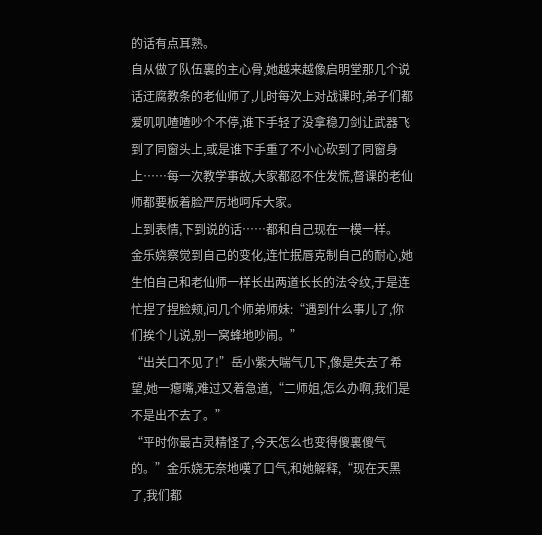的话有点耳熟。
自从做了队伍裏的主心骨,她越来越像启明堂那几个说话迂腐教条的老仙师了,儿时每次上对战课时,弟子们都爱叽叽喳喳吵个不停,谁下手轻了没拿稳刀剑让武器飞到了同窗头上,或是谁下手重了不小心砍到了同窗身上……每一次教学事故,大家都忍不住发慌,督课的老仙师都要板着脸严厉地呵斥大家。
上到表情,下到说的话……都和自己现在一模一样。
金乐娆察觉到自己的变化,连忙抿唇克制自己的耐心,她生怕自己和老仙师一样长出两道长长的法令纹,于是连忙捏了捏脸颊,问几个师弟师妹:“遇到什么事儿了,你们挨个儿说,别一窝蜂地吵闹。”
“出关口不见了!”岳小紫大喘气几下,像是失去了希望,她一瘪嘴,难过又着急道,“二师姐,怎么办啊,我们是不是出不去了。”
“平时你最古灵精怪了,今天怎么也变得傻裏傻气的。”金乐娆无奈地嘆了口气,和她解释,“现在天黑了,我们都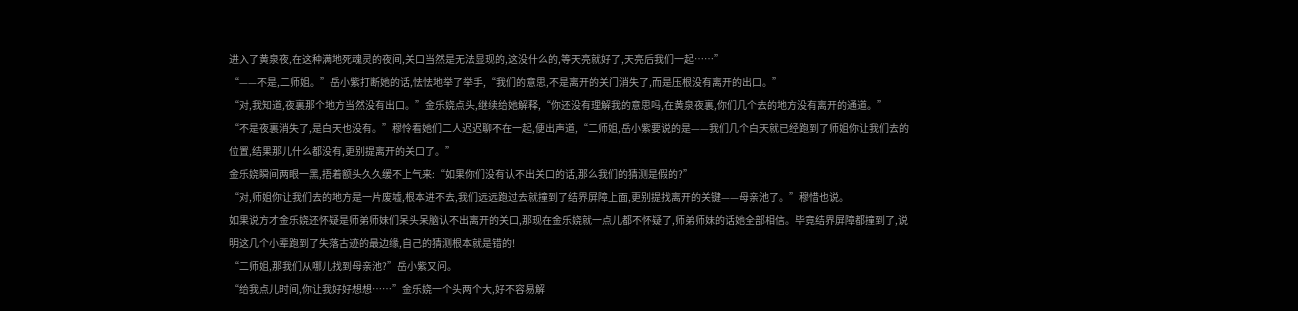进入了黄泉夜,在这种满地死魂灵的夜间,关口当然是无法显现的,这没什么的,等天亮就好了,天亮后我们一起……”
“——不是,二师姐。”岳小紫打断她的话,怯怯地举了举手,“我们的意思,不是离开的关门消失了,而是压根没有离开的出口。”
“对,我知道,夜裏那个地方当然没有出口。”金乐娆点头,继续给她解释,“你还没有理解我的意思吗,在黄泉夜裏,你们几个去的地方没有离开的通道。”
“不是夜裏消失了,是白天也没有。”穆怜看她们二人迟迟聊不在一起,便出声道,“二师姐,岳小紫要说的是——我们几个白天就已经跑到了师姐你让我们去的位置,结果那儿什么都没有,更别提离开的关口了。”
金乐娆瞬间两眼一黑,捂着额头久久缓不上气来:“如果你们没有认不出关口的话,那么我们的猜测是假的?”
“对,师姐你让我们去的地方是一片废墟,根本进不去,我们远远跑过去就撞到了结界屏障上面,更别提找离开的关键——母亲池了。”穆惜也说。
如果说方才金乐娆还怀疑是师弟师妹们呆头呆脑认不出离开的关口,那现在金乐娆就一点儿都不怀疑了,师弟师妹的话她全部相信。毕竟结界屏障都撞到了,说明这几个小辈跑到了失落古迹的最边缘,自己的猜测根本就是错的!
“二师姐,那我们从哪儿找到母亲池?”岳小紫又问。
“给我点儿时间,你让我好好想想……”金乐娆一个头两个大,好不容易解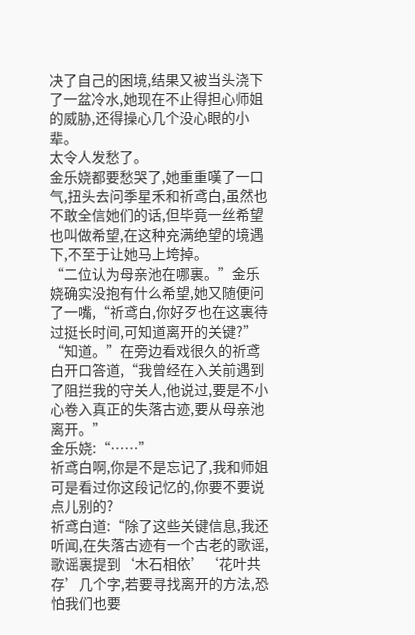决了自己的困境,结果又被当头浇下了一盆冷水,她现在不止得担心师姐的威胁,还得操心几个没心眼的小辈。
太令人发愁了。
金乐娆都要愁哭了,她重重嘆了一口气,扭头去问季星禾和祈鸢白,虽然也不敢全信她们的话,但毕竟一丝希望也叫做希望,在这种充满绝望的境遇下,不至于让她马上垮掉。
“二位认为母亲池在哪裏。”金乐娆确实没抱有什么希望,她又随便问了一嘴,“祈鸢白,你好歹也在这裏待过挺长时间,可知道离开的关键?”
“知道。”在旁边看戏很久的祈鸢白开口答道,“我曾经在入关前遇到了阻拦我的守关人,他说过,要是不小心卷入真正的失落古迹,要从母亲池离开。”
金乐娆:“……”
祈鸢白啊,你是不是忘记了,我和师姐可是看过你这段记忆的,你要不要说点儿别的?
祈鸢白道:“除了这些关键信息,我还听闻,在失落古迹有一个古老的歌谣,歌谣裏提到‘木石相依’‘花叶共存’几个字,若要寻找离开的方法,恐怕我们也要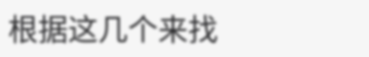根据这几个来找